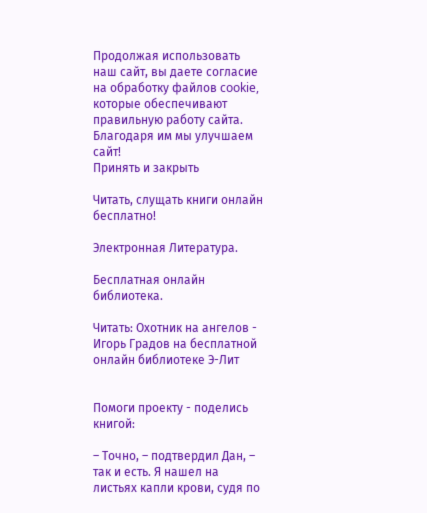Продолжая использовать наш сайт, вы даете согласие на обработку файлов cookie, которые обеспечивают правильную работу сайта. Благодаря им мы улучшаем сайт!
Принять и закрыть

Читать, слущать книги онлайн бесплатно!

Электронная Литература.

Бесплатная онлайн библиотека.

Читать: Охотник на ангелов - Игорь Градов на бесплатной онлайн библиотеке Э-Лит


Помоги проекту - поделись книгой:

– Точно, – подтвердил Дан, – так и есть. Я нашел на листьях капли крови, судя по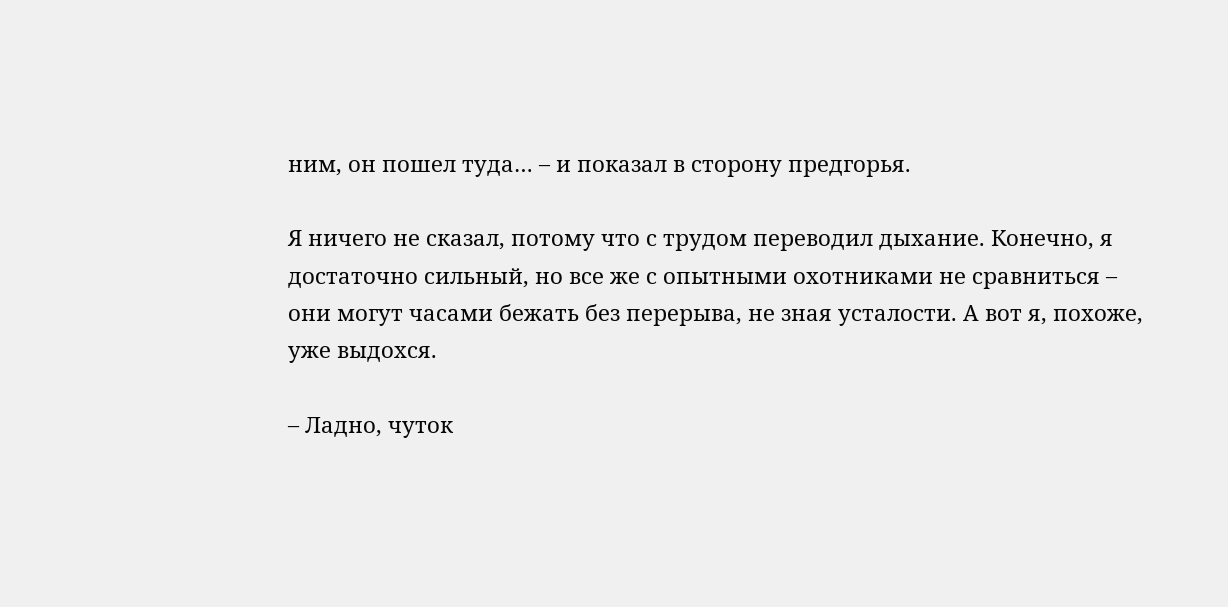ним, он пошел туда… – и показал в сторону предгорья.

Я ничего не сказал, потому что с трудом переводил дыхание. Конечно, я достаточно сильный, но все же с опытными охотниками не сравниться – они могут часами бежать без перерыва, не зная усталости. А вот я, похоже, уже выдохся.

– Ладно, чуток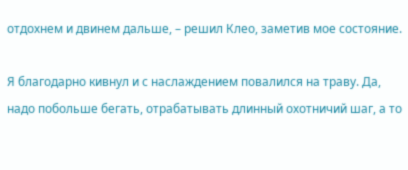отдохнем и двинем дальше, – решил Клео, заметив мое состояние.

Я благодарно кивнул и с наслаждением повалился на траву. Да, надо побольше бегать, отрабатывать длинный охотничий шаг, а то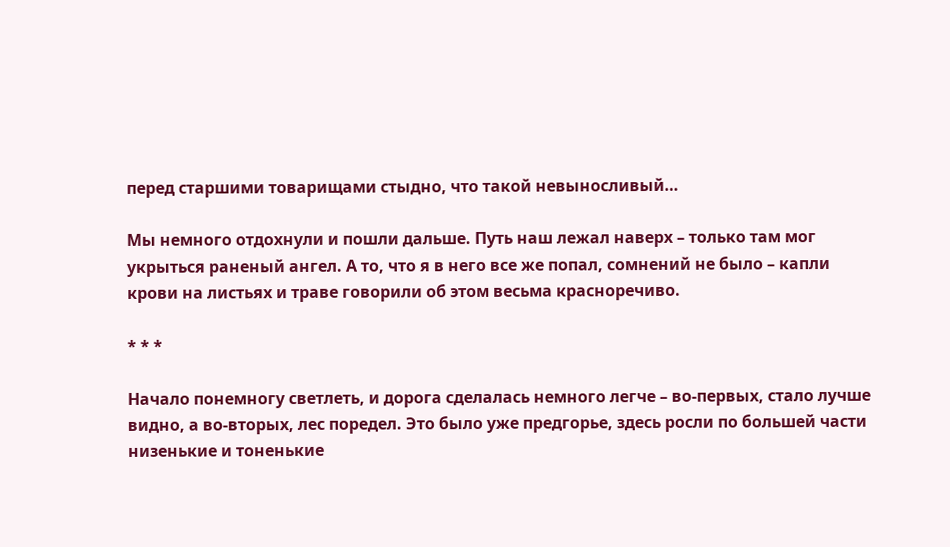перед старшими товарищами стыдно, что такой невыносливый…

Мы немного отдохнули и пошли дальше. Путь наш лежал наверх – только там мог укрыться раненый ангел. А то, что я в него все же попал, сомнений не было – капли крови на листьях и траве говорили об этом весьма красноречиво.

* * *

Начало понемногу светлеть, и дорога сделалась немного легче – во-первых, стало лучше видно, а во-вторых, лес поредел. Это было уже предгорье, здесь росли по большей части низенькие и тоненькие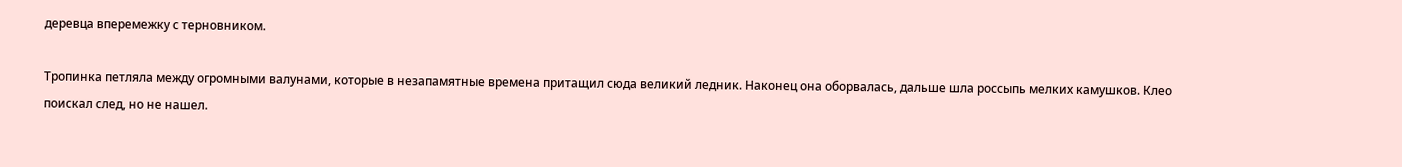деревца вперемежку с терновником.

Тропинка петляла между огромными валунами, которые в незапамятные времена притащил сюда великий ледник. Наконец она оборвалась, дальше шла россыпь мелких камушков. Клео поискал след, но не нашел.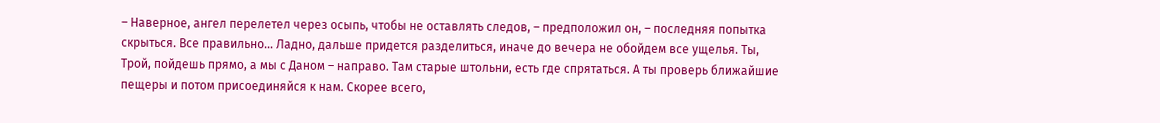– Наверное, ангел перелетел через осыпь, чтобы не оставлять следов, – предположил он, – последняя попытка скрыться. Все правильно… Ладно, дальше придется разделиться, иначе до вечера не обойдем все ущелья. Ты, Трой, пойдешь прямо, а мы с Даном – направо. Там старые штольни, есть где спрятаться. А ты проверь ближайшие пещеры и потом присоединяйся к нам. Скорее всего,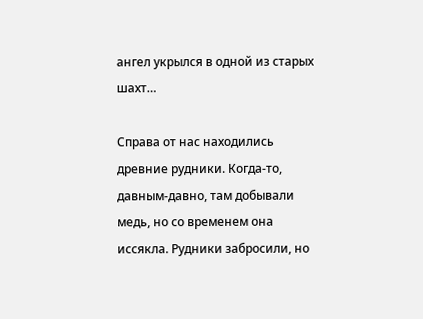ангел укрылся в одной из старых шахт…

Справа от нас находились древние рудники. Когда-то, давным-давно, там добывали медь, но со временем она иссякла. Рудники забросили, но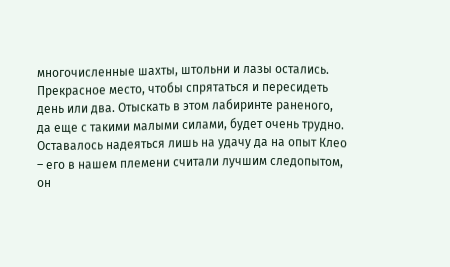многочисленные шахты, штольни и лазы остались. Прекрасное место, чтобы спрятаться и пересидеть день или два. Отыскать в этом лабиринте раненого, да еще с такими малыми силами, будет очень трудно. Оставалось надеяться лишь на удачу да на опыт Клео – его в нашем племени считали лучшим следопытом, он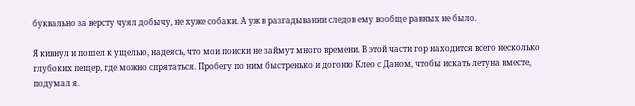буквально за версту чуял добычу, не хуже собаки. А уж в разгадывании следов ему вообще равных не было.

Я кивнул и пошел к ущелью, надеясь, что мои поиски не займут много времени. В этой части гор находится всего несколько глубоких пещер, где можно спрятаться. Пробегу по ним быстренько и догоню Клео с Даном, чтобы искать летуна вместе, подумал я.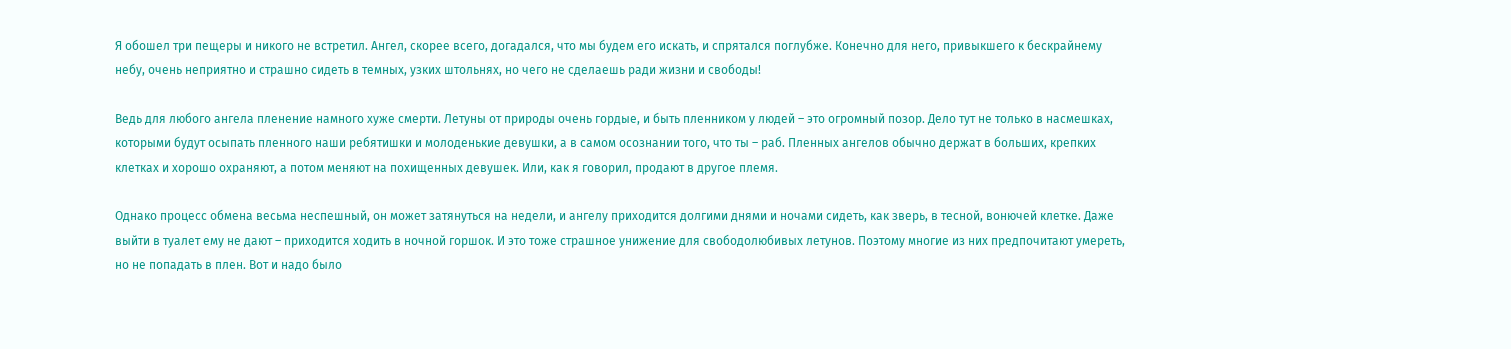Я обошел три пещеры и никого не встретил. Ангел, скорее всего, догадался, что мы будем его искать, и спрятался поглубже. Конечно для него, привыкшего к бескрайнему небу, очень неприятно и страшно сидеть в темных, узких штольнях, но чего не сделаешь ради жизни и свободы!

Ведь для любого ангела пленение намного хуже смерти. Летуны от природы очень гордые, и быть пленником у людей – это огромный позор. Дело тут не только в насмешках, которыми будут осыпать пленного наши ребятишки и молоденькие девушки, а в самом осознании того, что ты – раб. Пленных ангелов обычно держат в больших, крепких клетках и хорошо охраняют, а потом меняют на похищенных девушек. Или, как я говорил, продают в другое племя.

Однако процесс обмена весьма неспешный, он может затянуться на недели, и ангелу приходится долгими днями и ночами сидеть, как зверь, в тесной, вонючей клетке. Даже выйти в туалет ему не дают – приходится ходить в ночной горшок. И это тоже страшное унижение для свободолюбивых летунов. Поэтому многие из них предпочитают умереть, но не попадать в плен. Вот и надо было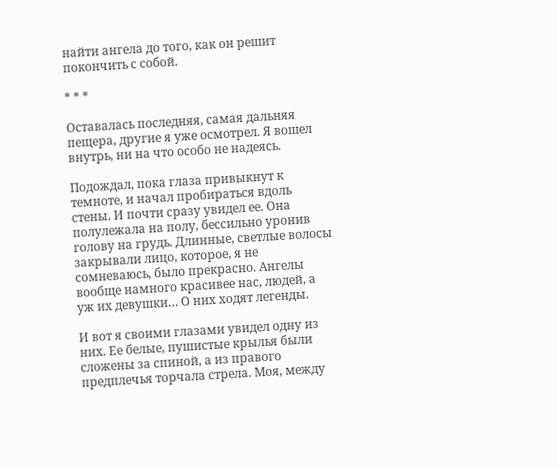найти ангела до того, как он решит покончить с собой.

* * *

Оставалась последняя, самая дальняя пещера, другие я уже осмотрел. Я вошел внутрь, ни на что особо не надеясь.

Подождал, пока глаза привыкнут к темноте, и начал пробираться вдоль стены. И почти сразу увидел ее. Она полулежала на полу, бессильно уронив голову на грудь. Длинные, светлые волосы закрывали лицо, которое, я не сомневаюсь, было прекрасно. Ангелы вообще намного красивее нас, людей, а уж их девушки… О них ходят легенды.

И вот я своими глазами увидел одну из них. Ее белые, пушистые крылья были сложены за спиной, а из правого предплечья торчала стрела. Моя, между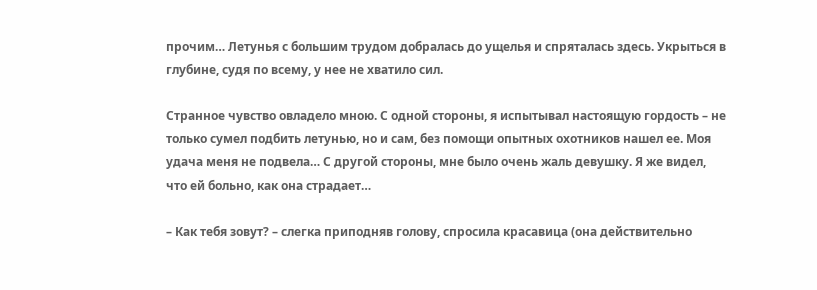прочим… Летунья с большим трудом добралась до ущелья и спряталась здесь. Укрыться в глубине, судя по всему, у нее не хватило сил.

Странное чувство овладело мною. С одной стороны, я испытывал настоящую гордость – не только сумел подбить летунью, но и сам, без помощи опытных охотников нашел ее. Моя удача меня не подвела… С другой стороны, мне было очень жаль девушку. Я же видел, что ей больно, как она страдает…

– Как тебя зовут? – слегка приподняв голову, спросила красавица (она действительно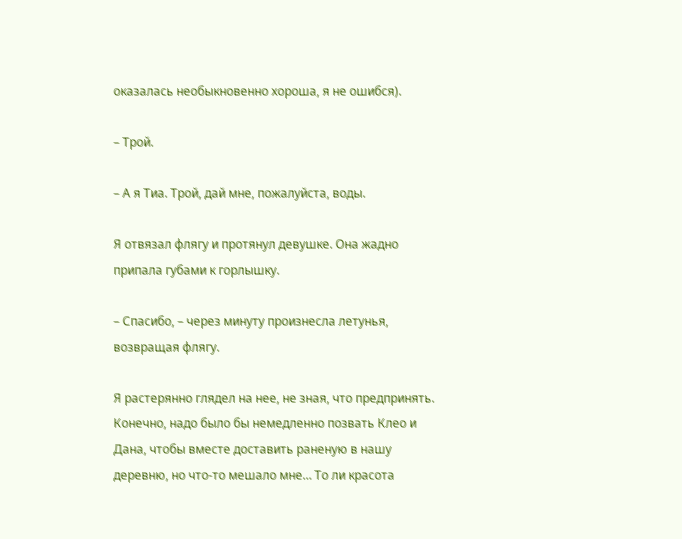оказалась необыкновенно хороша, я не ошибся).

– Трой.

– А я Тиа. Трой, дай мне, пожалуйста, воды.

Я отвязал флягу и протянул девушке. Она жадно припала губами к горлышку.

– Спасибо, – через минуту произнесла летунья, возвращая флягу.

Я растерянно глядел на нее, не зная, что предпринять. Конечно, надо было бы немедленно позвать Клео и Дана, чтобы вместе доставить раненую в нашу деревню, но что-то мешало мне… То ли красота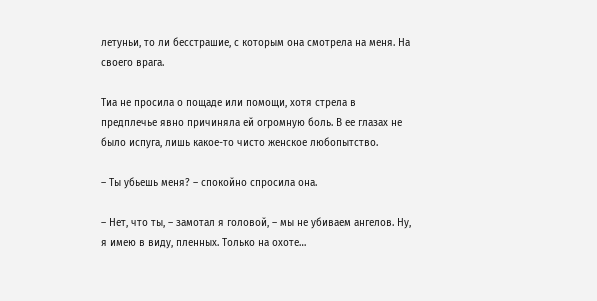летуньи, то ли бесстрашие, с которым она смотрела на меня. На своего врага.

Тиа не просила о пощаде или помощи, хотя стрела в предплечье явно причиняла ей огромную боль. В ее глазах не было испуга, лишь какое-то чисто женское любопытство.

– Ты убьешь меня? – спокойно спросила она.

– Нет, что ты, – замотал я головой, – мы не убиваем ангелов. Ну, я имею в виду, пленных. Только на охоте…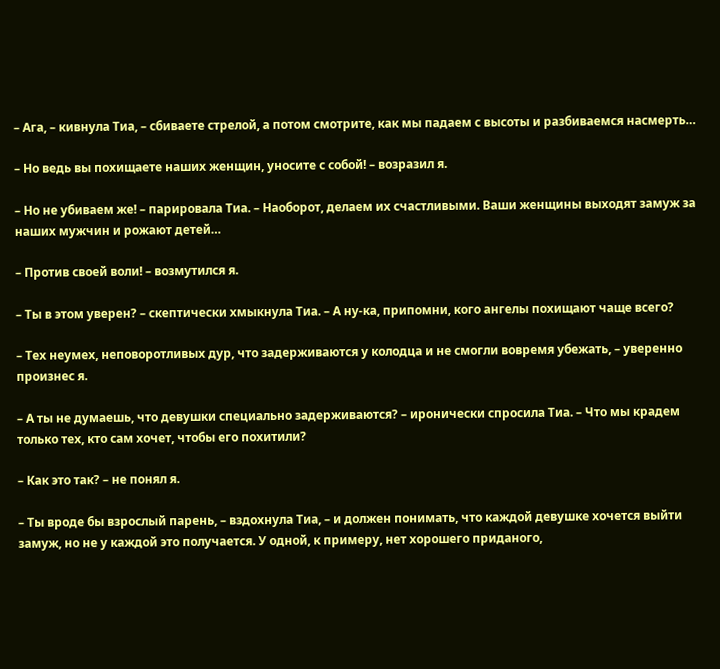– Ага, – кивнула Тиа, – сбиваете стрелой, а потом смотрите, как мы падаем с высоты и разбиваемся насмерть…

– Но ведь вы похищаете наших женщин, уносите с собой! – возразил я.

– Но не убиваем же! – парировала Тиа. – Наоборот, делаем их счастливыми. Ваши женщины выходят замуж за наших мужчин и рожают детей…

– Против своей воли! – возмутился я.

– Ты в этом уверен? – скептически хмыкнула Тиа. – А ну-ка, припомни, кого ангелы похищают чаще всего?

– Тех неумех, неповоротливых дур, что задерживаются у колодца и не смогли вовремя убежать, – уверенно произнес я.

– А ты не думаешь, что девушки специально задерживаются? – иронически спросила Тиа. – Что мы крадем только тех, кто сам хочет, чтобы его похитили?

– Как это так? – не понял я.

– Ты вроде бы взрослый парень, – вздохнула Тиа, – и должен понимать, что каждой девушке хочется выйти замуж, но не у каждой это получается. У одной, к примеру, нет хорошего приданого,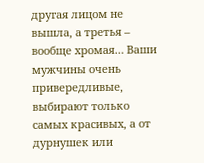другая лицом не вышла, а третья – вообще хромая… Ваши мужчины очень привередливые, выбирают только самых красивых, а от дурнушек или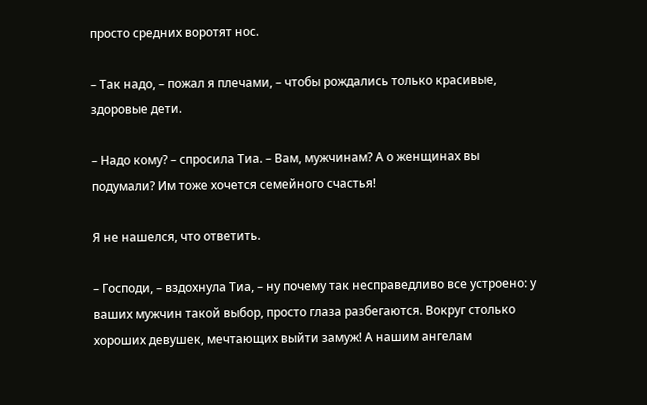просто средних воротят нос.

– Так надо, – пожал я плечами, – чтобы рождались только красивые, здоровые дети.

– Надо кому? – спросила Тиа. – Вам, мужчинам? А о женщинах вы подумали? Им тоже хочется семейного счастья!

Я не нашелся, что ответить.

– Господи, – вздохнула Тиа, – ну почему так несправедливо все устроено: у ваших мужчин такой выбор, просто глаза разбегаются. Вокруг столько хороших девушек, мечтающих выйти замуж! А нашим ангелам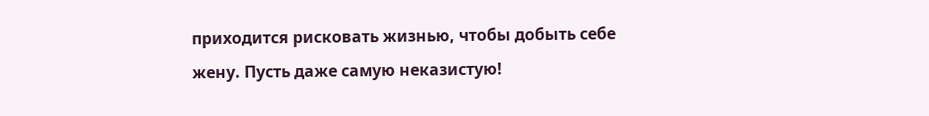приходится рисковать жизнью, чтобы добыть себе жену. Пусть даже самую неказистую!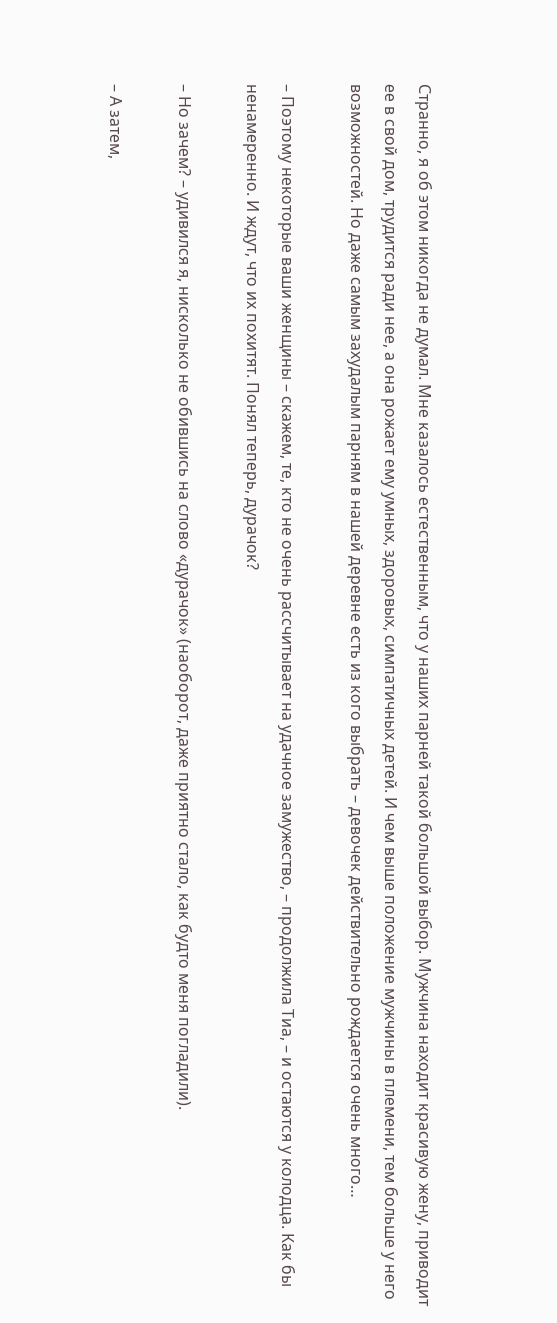Странно, я об этом никогда не думал. Мне казалось естественным, что у наших парней такой большой выбор. Мужчина находит красивую жену, приводит ее в свой дом, трудится ради нее, а она рожает ему умных, здоровых, симпатичных детей. И чем выше положение мужчины в племени, тем больше у него возможностей. Но даже самым захудалым парням в нашей деревне есть из кого выбрать – девочек действительно рождается очень много…

– Поэтому некоторые ваши женщины – скажем, те, кто не очень рассчитывает на удачное замужество, – продолжила Тиа, – и остаются у колодца. Как бы ненамеренно. И ждут, что их похитят. Понял теперь, дурачок?

– Но зачем? – удивился я, нисколько не обившись на слово «дурачок» (наоборот, даже приятно стало, как будто меня погладили).

– А затем,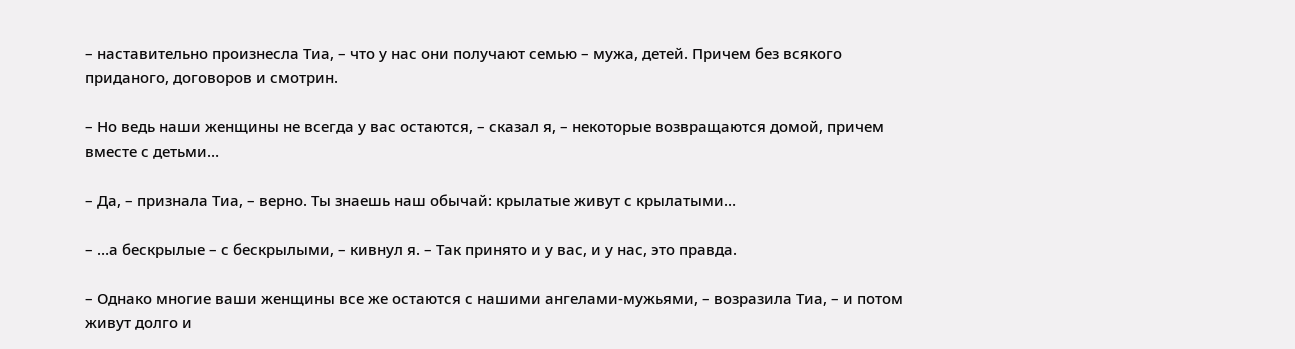– наставительно произнесла Тиа, – что у нас они получают семью – мужа, детей. Причем без всякого приданого, договоров и смотрин.

– Но ведь наши женщины не всегда у вас остаются, – сказал я, – некоторые возвращаются домой, причем вместе с детьми…

– Да, – признала Тиа, – верно. Ты знаешь наш обычай: крылатые живут с крылатыми…

– …а бескрылые – с бескрылыми, – кивнул я. – Так принято и у вас, и у нас, это правда.

– Однако многие ваши женщины все же остаются с нашими ангелами-мужьями, – возразила Тиа, – и потом живут долго и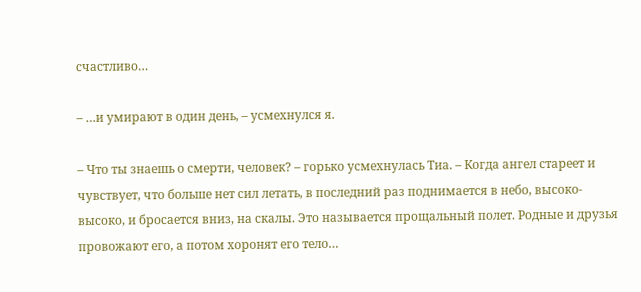счастливо…

– …и умирают в один день, – усмехнулся я.

– Что ты знаешь о смерти, человек? – горько усмехнулась Тиа. – Когда ангел стареет и чувствует, что больше нет сил летать, в последний раз поднимается в небо, высоко-высоко, и бросается вниз, на скалы. Это называется прощальный полет. Родные и друзья провожают его, а потом хоронят его тело…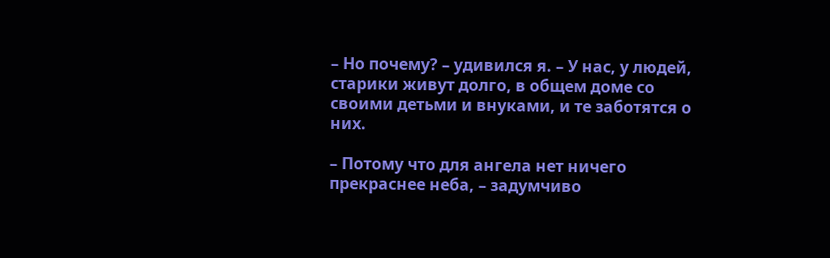– Но почему? – удивился я. – У нас, у людей, старики живут долго, в общем доме со своими детьми и внуками, и те заботятся о них.

– Потому что для ангела нет ничего прекраснее неба, – задумчиво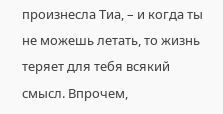произнесла Тиа, – и когда ты не можешь летать, то жизнь теряет для тебя всякий смысл. Впрочем,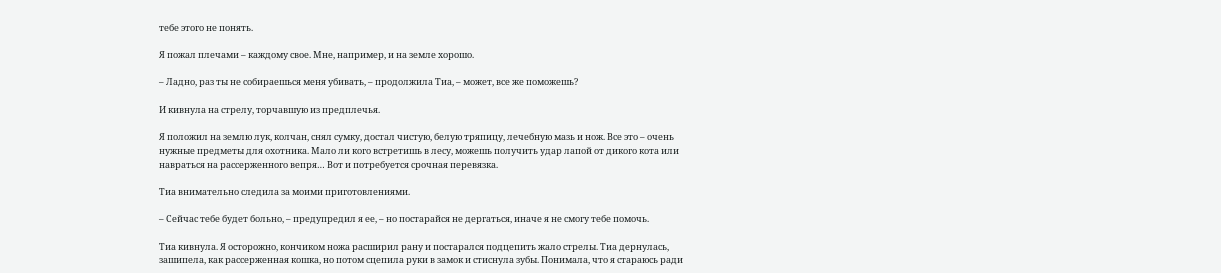тебе этого не понять.

Я пожал плечами – каждому свое. Мне, например, и на земле хорошо.

– Ладно, раз ты не собираешься меня убивать, – продолжила Тиа, – может, все же поможешь?

И кивнула на стрелу, торчавшую из предплечья.

Я положил на землю лук, колчан, снял сумку, достал чистую, белую тряпицу, лечебную мазь и нож. Все это – очень нужные предметы для охотника. Мало ли кого встретишь в лесу, можешь получить удар лапой от дикого кота или навраться на рассерженного вепря… Вот и потребуется срочная перевязка.

Тиа внимательно следила за моими приготовлениями.

– Сейчас тебе будет больно, – предупредил я ее, – но постарайся не дергаться, иначе я не смогу тебе помочь.

Тиа кивнула. Я осторожно, кончиком ножа расширил рану и постарался подцепить жало стрелы. Тиа дернулась, зашипела, как рассерженная кошка, но потом сцепила руки в замок и стиснула зубы. Понимала, что я стараюсь ради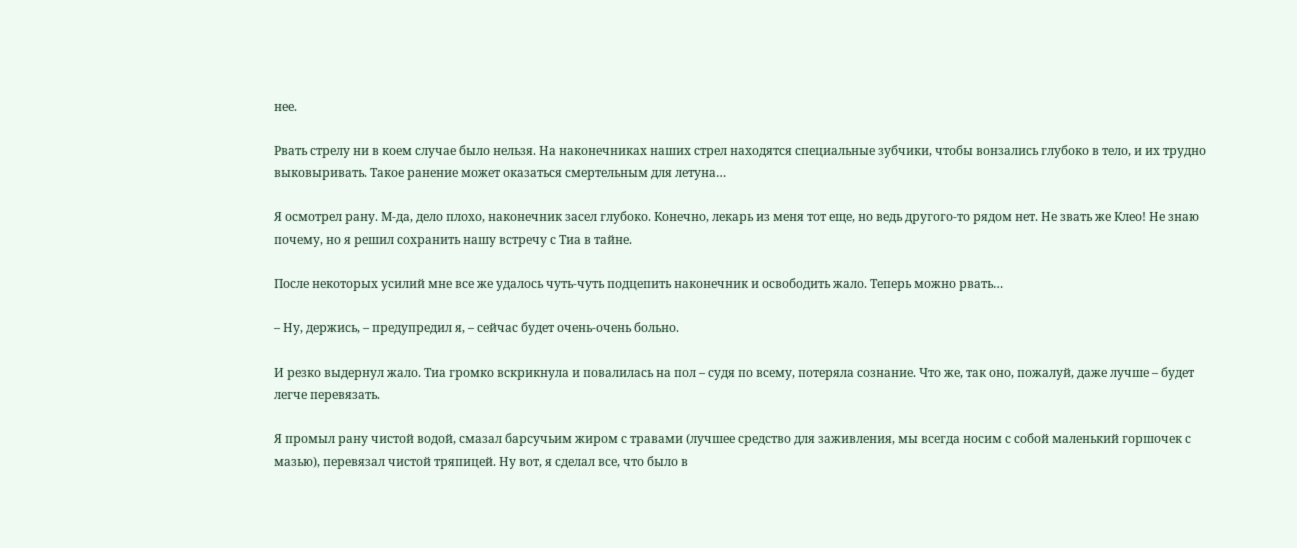нее.

Рвать стрелу ни в коем случае было нельзя. На наконечниках наших стрел находятся специальные зубчики, чтобы вонзались глубоко в тело, и их трудно выковыривать. Такое ранение может оказаться смертельным для летуна…

Я осмотрел рану. М-да, дело плохо, наконечник засел глубоко. Конечно, лекарь из меня тот еще, но ведь другого-то рядом нет. Не звать же Клео! Не знаю почему, но я решил сохранить нашу встречу с Тиа в тайне.

После некоторых усилий мне все же удалось чуть-чуть подцепить наконечник и освободить жало. Теперь можно рвать…

– Ну, держись, – предупредил я, – сейчас будет очень-очень больно.

И резко выдернул жало. Тиа громко вскрикнула и повалилась на пол – судя по всему, потеряла сознание. Что же, так оно, пожалуй, даже лучше – будет легче перевязать.

Я промыл рану чистой водой, смазал барсучьим жиром с травами (лучшее средство для заживления, мы всегда носим с собой маленький горшочек с мазью), перевязал чистой тряпицей. Ну вот, я сделал все, что было в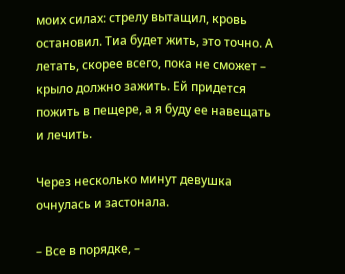моих силах: стрелу вытащил, кровь остановил. Тиа будет жить, это точно. А летать, скорее всего, пока не сможет – крыло должно зажить. Ей придется пожить в пещере, а я буду ее навещать и лечить.

Через несколько минут девушка очнулась и застонала.

– Все в порядке, –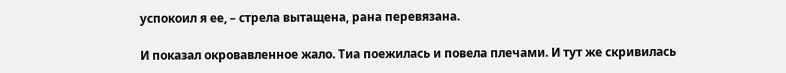успокоил я ее, – стрела вытащена, рана перевязана.

И показал окровавленное жало. Тиа поежилась и повела плечами. И тут же скривилась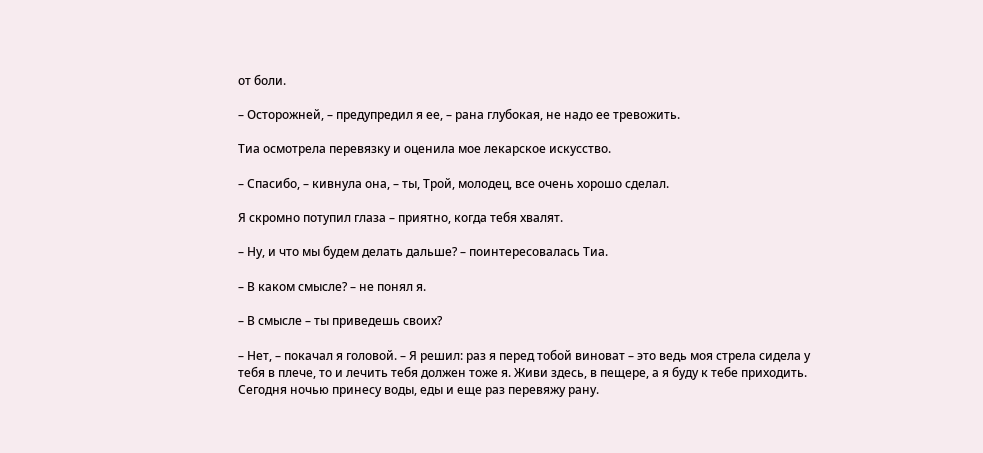от боли.

– Осторожней, – предупредил я ее, – рана глубокая, не надо ее тревожить.

Тиа осмотрела перевязку и оценила мое лекарское искусство.

– Спасибо, – кивнула она, – ты, Трой, молодец, все очень хорошо сделал.

Я скромно потупил глаза – приятно, когда тебя хвалят.

– Ну, и что мы будем делать дальше? – поинтересовалась Тиа.

– В каком смысле? – не понял я.

– В смысле – ты приведешь своих?

– Нет, – покачал я головой. – Я решил: раз я перед тобой виноват – это ведь моя стрела сидела у тебя в плече, то и лечить тебя должен тоже я. Живи здесь, в пещере, а я буду к тебе приходить. Сегодня ночью принесу воды, еды и еще раз перевяжу рану.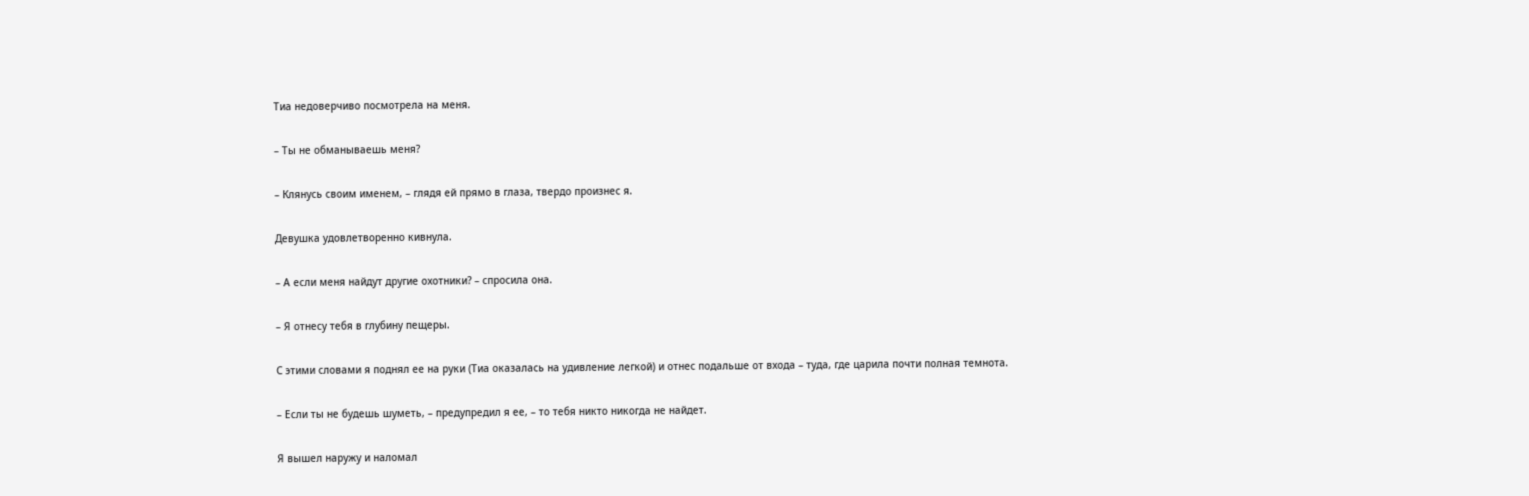Тиа недоверчиво посмотрела на меня.

– Ты не обманываешь меня?

– Клянусь своим именем, – глядя ей прямо в глаза, твердо произнес я.

Девушка удовлетворенно кивнула.

– А если меня найдут другие охотники? – спросила она.

– Я отнесу тебя в глубину пещеры.

С этими словами я поднял ее на руки (Тиа оказалась на удивление легкой) и отнес подальше от входа – туда, где царила почти полная темнота.

– Если ты не будешь шуметь, – предупредил я ее, – то тебя никто никогда не найдет.

Я вышел наружу и наломал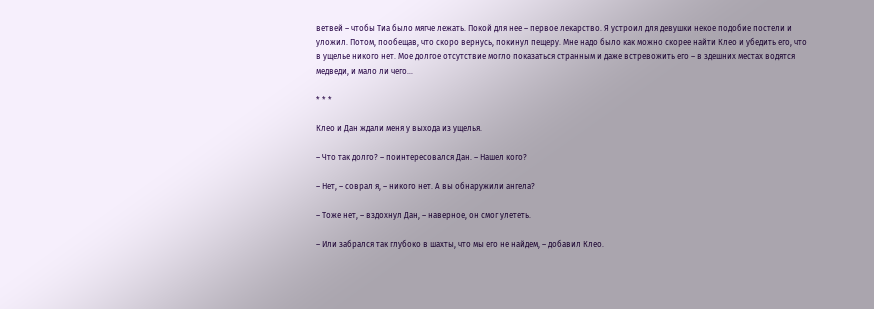ветвей – чтобы Тиа было мягче лежать. Покой для нее – первое лекарство. Я устроил для девушки некое подобие постели и уложил. Потом, пообещав, что скоро вернусь, покинул пещеру. Мне надо было как можно скорее найти Клео и убедить его, что в ущелье никого нет. Мое долгое отсутствие могло показаться странным и даже встревожить его – в здешних местах водятся медведи, и мало ли чего…

* * *

Клео и Дан ждали меня у выхода из ущелья.

– Что так долго? – поинтересовался Дан. – Нашел кого?

– Нет, – соврал я, – никого нет. А вы обнаружили ангела?

– Тоже нет, – вздохнул Дан, – наверное, он смог улететь.

– Или забрался так глубоко в шахты, что мы его не найдем, – добавил Клео.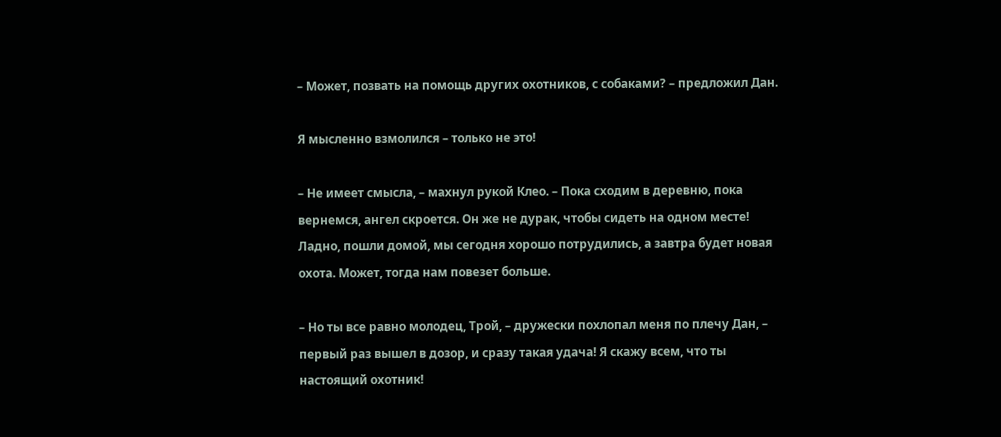– Может, позвать на помощь других охотников, с собаками? – предложил Дан.

Я мысленно взмолился – только не это!

– Не имеет смысла, – махнул рукой Клео. – Пока сходим в деревню, пока вернемся, ангел скроется. Он же не дурак, чтобы сидеть на одном месте! Ладно, пошли домой, мы сегодня хорошо потрудились, а завтра будет новая охота. Может, тогда нам повезет больше.

– Но ты все равно молодец, Трой, – дружески похлопал меня по плечу Дан, – первый раз вышел в дозор, и сразу такая удача! Я скажу всем, что ты настоящий охотник!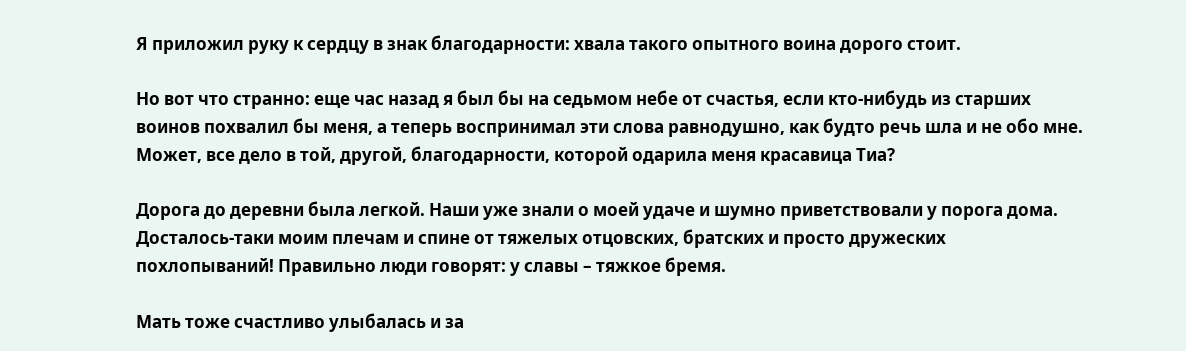Я приложил руку к сердцу в знак благодарности: хвала такого опытного воина дорого стоит.

Но вот что странно: еще час назад я был бы на седьмом небе от счастья, если кто-нибудь из старших воинов похвалил бы меня, а теперь воспринимал эти слова равнодушно, как будто речь шла и не обо мне. Может, все дело в той, другой, благодарности, которой одарила меня красавица Тиа?

Дорога до деревни была легкой. Наши уже знали о моей удаче и шумно приветствовали у порога дома. Досталось-таки моим плечам и спине от тяжелых отцовских, братских и просто дружеских похлопываний! Правильно люди говорят: у славы – тяжкое бремя.

Мать тоже счастливо улыбалась и за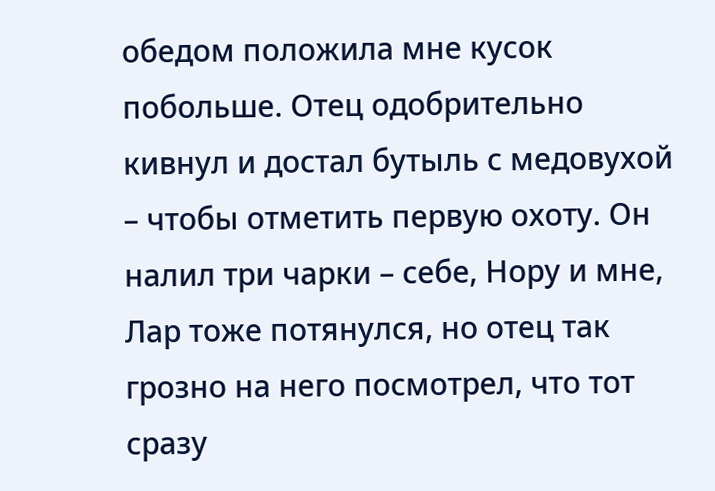обедом положила мне кусок побольше. Отец одобрительно кивнул и достал бутыль с медовухой – чтобы отметить первую охоту. Он налил три чарки – себе, Нору и мне, Лар тоже потянулся, но отец так грозно на него посмотрел, что тот сразу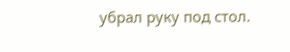убрал руку под стол.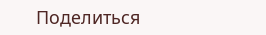Поделиться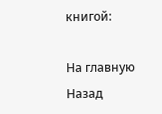книгой:

На главную
Назад